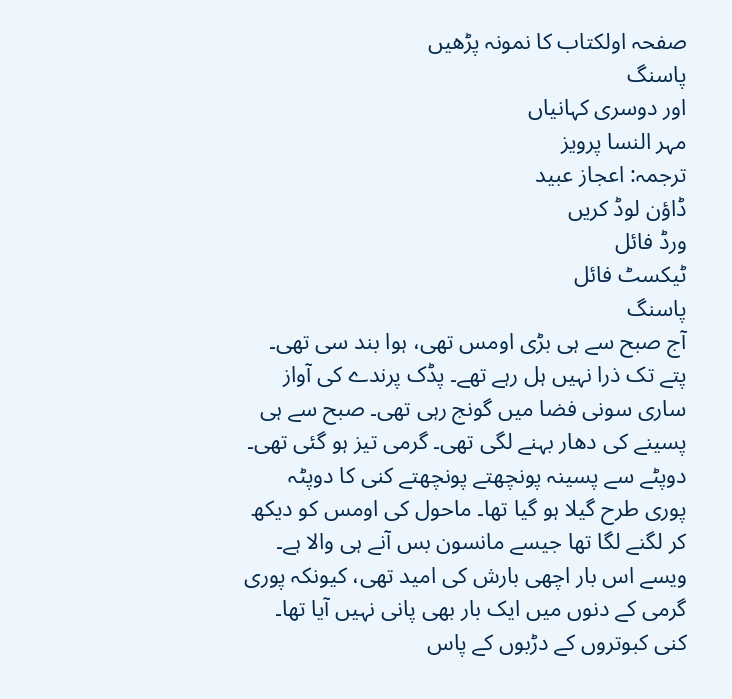صفحہ اولکتاب کا نمونہ پڑھیں
پاسنگ
اور دوسری کہانیاں
مہر النسا پرویز
ترجمہ: اعجاز عبید
ڈاؤن لوڈ کریں
ورڈ فائل
ٹیکسٹ فائل
پاسنگ
آج صبح سے ہی بڑی اومس تھی، ہوا بند سی تھی۔ پتے تک ذرا نہیں ہل رہے تھے۔ پڈک پرندے کی آواز ساری سونی فضا میں گونج رہی تھی۔ صبح سے ہی پسینے کی دھار بہنے لگی تھی۔ گرمی تیز ہو گئی تھی۔ دوپٹے سے پسینہ پونچھتے پونچھتے کنی کا دوپٹہ پوری طرح گیلا ہو گیا تھا۔ ماحول کی اومس کو دیکھ کر لگنے لگا تھا جیسے مانسون بس آنے ہی والا ہے۔ ویسے اس بار اچھی بارش کی امید تھی، کیونکہ پوری گرمی کے دنوں میں ایک بار بھی پانی نہیں آیا تھا۔ کنی کبوتروں کے دڑبوں کے پاس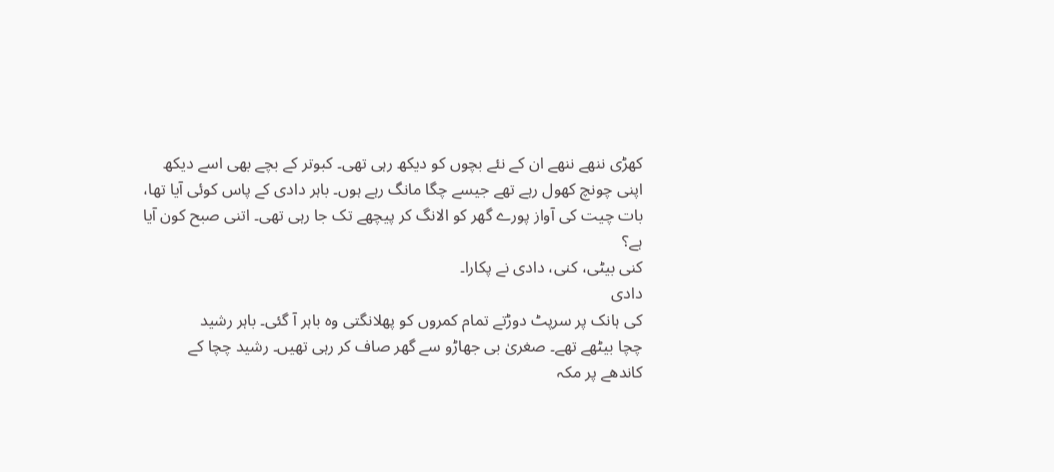کھڑی ننھے ننھے ان کے نئے بچوں کو دیکھ رہی تھی۔ کبوتر کے بچے بھی اسے دیکھ اپنی چونچ کھول رہے تھے جیسے چگا مانگ رہے ہوں۔ باہر دادی کے پاس کوئی آیا تھا، بات چیت کی آواز پورے گھر کو الانگ کر پیچھے تک جا رہی تھی۔ اتنی صبح کون آیا ہے؟
کنی بیٹی، کنی، دادی نے پکارا۔
دادی
کی ہانک پر سرپٹ دوڑتے تمام کمروں کو پھلانگتی وہ باہر آ گئی۔ باہر رشید
چچا بیٹھے تھے۔ صغریٰ بی جھاڑو سے گھر صاف کر رہی تھیں۔ رشید چچا کے
کاندھے پر مکہ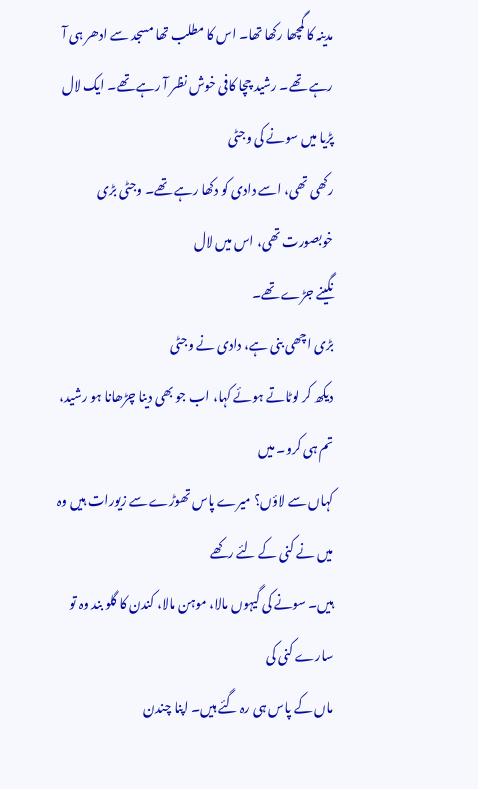مدینہ کا گمچھا رکھا تھا۔ اس کا مطلب تھا مسجد سے ادھر ہی آ
رہے تھے۔ رشید چچا کافی خوش نظر آ رہے تھے۔ ایک لال پڑیا میں سونے کی وجٹی
رکھی تھی، اسے دادی کو دکھا رہے تھے۔ وجٹی بڑی خوبصورت تھی، اس میں لال
نگینے جڑے تھے۔
بڑی اچھی بنی ہے، دادی نے وجٹی
دیکھ کر لوٹاتے ہوئے کہا، اب جو بھی دینا چڑھانا ہو رشید، تم ہی کرو۔ میں
کہاں سے لاؤں؟ میرے پاس تھوڑے سے زیورات ہیں وہ میں نے کنی کے لئے رکھے
ہیں۔ سونے کی گیہوں مالا، موہن مالا، کندن کا گلو بند وہ تو سارے کنی کی
ماں کے پاس ہی رہ گئے ہیں۔ اپنا چندن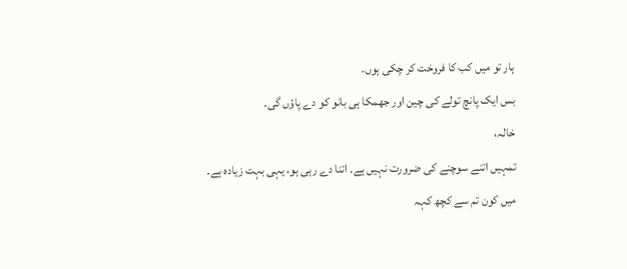ہار تو میں کب کا فروخت کر چکی ہوں۔
بس ایک پانچ تولے کی چین اور جھمکا ہی بانو کو دے پاؤں گی۔
خالہ،
تمہیں اتنے سوچنے کی ضرورت نہیں ہے۔ اتنا دے رہی ہو، یہی بہت زیادہ ہے۔
میں کون تم سے کچھ کہہ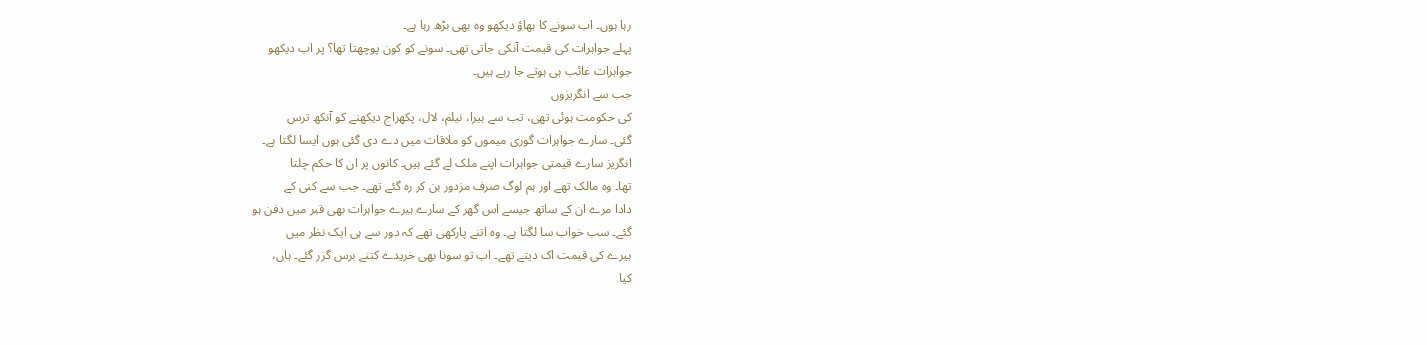رہا ہوں۔ اب سونے کا بھاؤ دیکھو وہ بھی بڑھ رہا ہے۔
پہلے جواہرات کی قیمت آنکی جاتی تھی۔ سونے کو کون پوچھتا تھا؟ پر اب دیکھو
جواہرات غائب ہی ہوتے جا رہے ہیں۔
جب سے انگریزوں
کی حکومت ہوئی تھی، تب سے ہیرا، نیلم، لال، پکھراج دیکھنے کو آنکھ ترس
گئی۔ سارے جواہرات گوری میموں کو ملاقات میں دے دی گئی ہوں ایسا لگتا ہے۔
انگریز سارے قیمتی جواہرات اپنے ملک لے گئے ہیں۔ کانوں پر ان کا حکم چلتا
تھا۔ وہ مالک تھے اور ہم لوگ صرف مزدور بن کر رہ گئے تھے۔ جب سے کنی کے
دادا مرے ان کے ساتھ جیسے اس گھر کے سارے ہیرے جواہرات بھی قبر میں دفن ہو
گئے۔ سب خواب سا لگتا ہے۔ وہ اتنے پارکھی تھے کہ دور سے ہی ایک نظر میں
ہیرے کی قیمت اک دیتے تھے۔ اب تو سونا بھی خریدے کتنے برس گزر گئے۔ ہاں،
کیا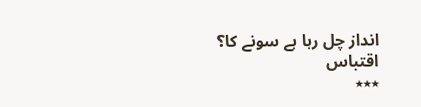انداز چل رہا ہے سونے کا؟
اقتباس
٭٭٭